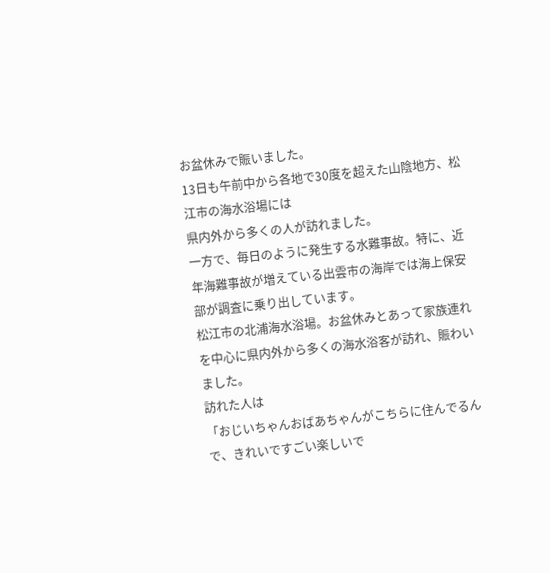お盆休みで賑いました。
13日も午前中から各地で30度を超えた山陰地方、松江市の海水浴場には
県内外から多くの人が訪れました。
一方で、毎日のように発生する水難事故。特に、近年海難事故が増えている出雲市の海岸では海上保安部が調査に乗り出しています。
松江市の北浦海水浴場。お盆休みとあって家族連れを中心に県内外から多くの海水浴客が訪れ、賑わいました。
訪れた人は
「おじいちゃんおばあちゃんがこちらに住んでるんで、きれいですごい楽しいで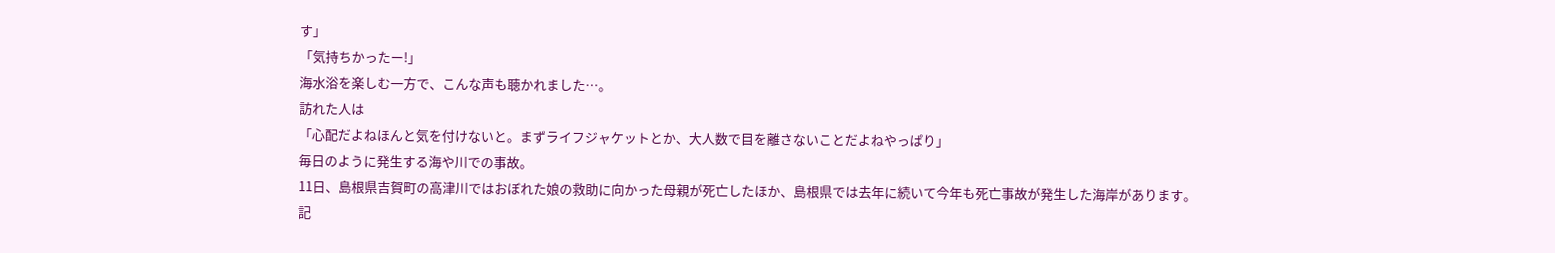す」
「気持ちかったー!」
海水浴を楽しむ一方で、こんな声も聴かれました…。
訪れた人は
「心配だよねほんと気を付けないと。まずライフジャケットとか、大人数で目を離さないことだよねやっぱり」
毎日のように発生する海や川での事故。
11日、島根県吉賀町の高津川ではおぼれた娘の救助に向かった母親が死亡したほか、島根県では去年に続いて今年も死亡事故が発生した海岸があります。
記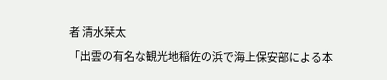者 清水栞太
「出雲の有名な観光地稲佐の浜で海上保安部による本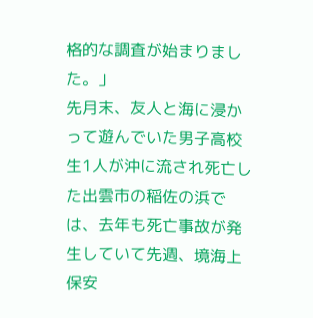格的な調査が始まりました。」
先月末、友人と海に浸かって遊んでいた男子高校生1人が沖に流され死亡した出雲市の稲佐の浜では、去年も死亡事故が発生していて先週、境海上保安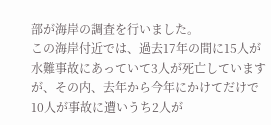部が海岸の調査を行いました。
この海岸付近では、過去17年の間に15人が水難事故にあっていて3人が死亡していますが、その内、去年から今年にかけてだけで10人が事故に遭いうち2人が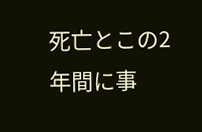死亡とこの2年間に事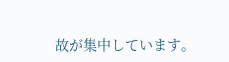故が集中しています。